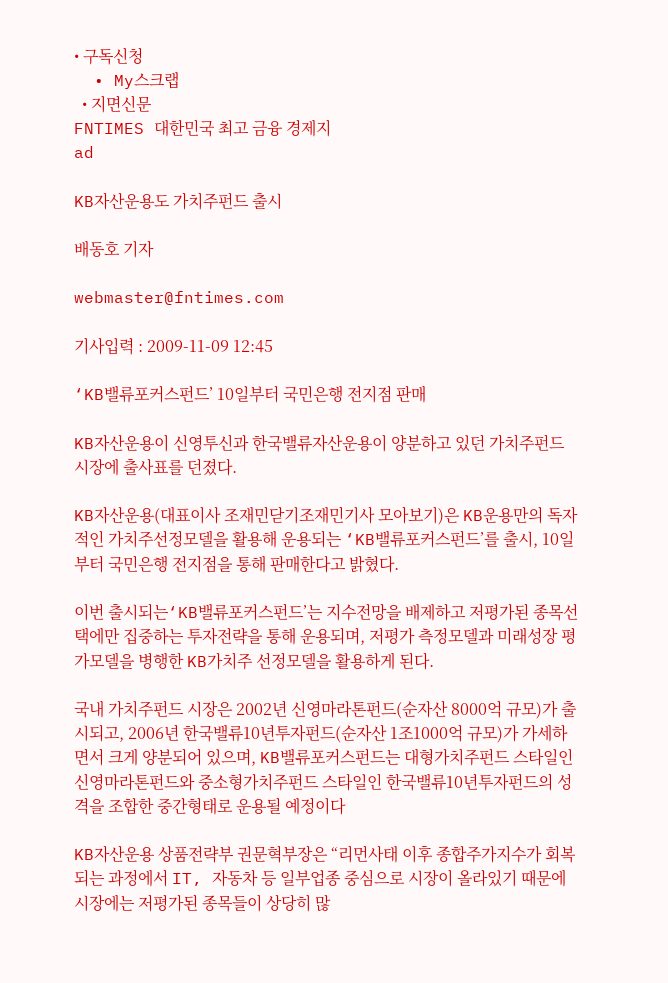• 구독신청
  • My스크랩
  • 지면신문
FNTIMES 대한민국 최고 금융 경제지
ad

KB자산운용도 가치주펀드 출시

배동호 기자

webmaster@fntimes.com

기사입력 : 2009-11-09 12:45

‘KB밸류포커스펀드’ 10일부터 국민은행 전지점 판매

KB자산운용이 신영투신과 한국밸류자산운용이 양분하고 있던 가치주펀드시장에 출사표를 던졌다.

KB자산운용(대표이사 조재민닫기조재민기사 모아보기)은 KB운용만의 독자적인 가치주선정모델을 활용해 운용되는 ‘KB밸류포커스펀드’를 출시, 10일부터 국민은행 전지점을 통해 판매한다고 밝혔다.

이번 출시되는‘KB밸류포커스펀드’는 지수전망을 배제하고 저평가된 종목선택에만 집중하는 투자전략을 통해 운용되며, 저평가 측정모델과 미래성장 평가모델을 병행한 KB가치주 선정모델을 활용하게 된다.

국내 가치주펀드 시장은 2002년 신영마라톤펀드(순자산 8000억 규모)가 출시되고, 2006년 한국밸류10년투자펀드(순자산 1조1000억 규모)가 가세하면서 크게 양분되어 있으며, KB밸류포커스펀드는 대형가치주펀드 스타일인 신영마라톤펀드와 중소형가치주펀드 스타일인 한국밸류10년투자펀드의 성격을 조합한 중간형태로 운용될 예정이다

KB자산운용 상품전략부 권문혁부장은 “리먼사태 이후 종합주가지수가 회복되는 과정에서 IT, 자동차 등 일부업종 중심으로 시장이 올라있기 때문에 시장에는 저평가된 종목들이 상당히 많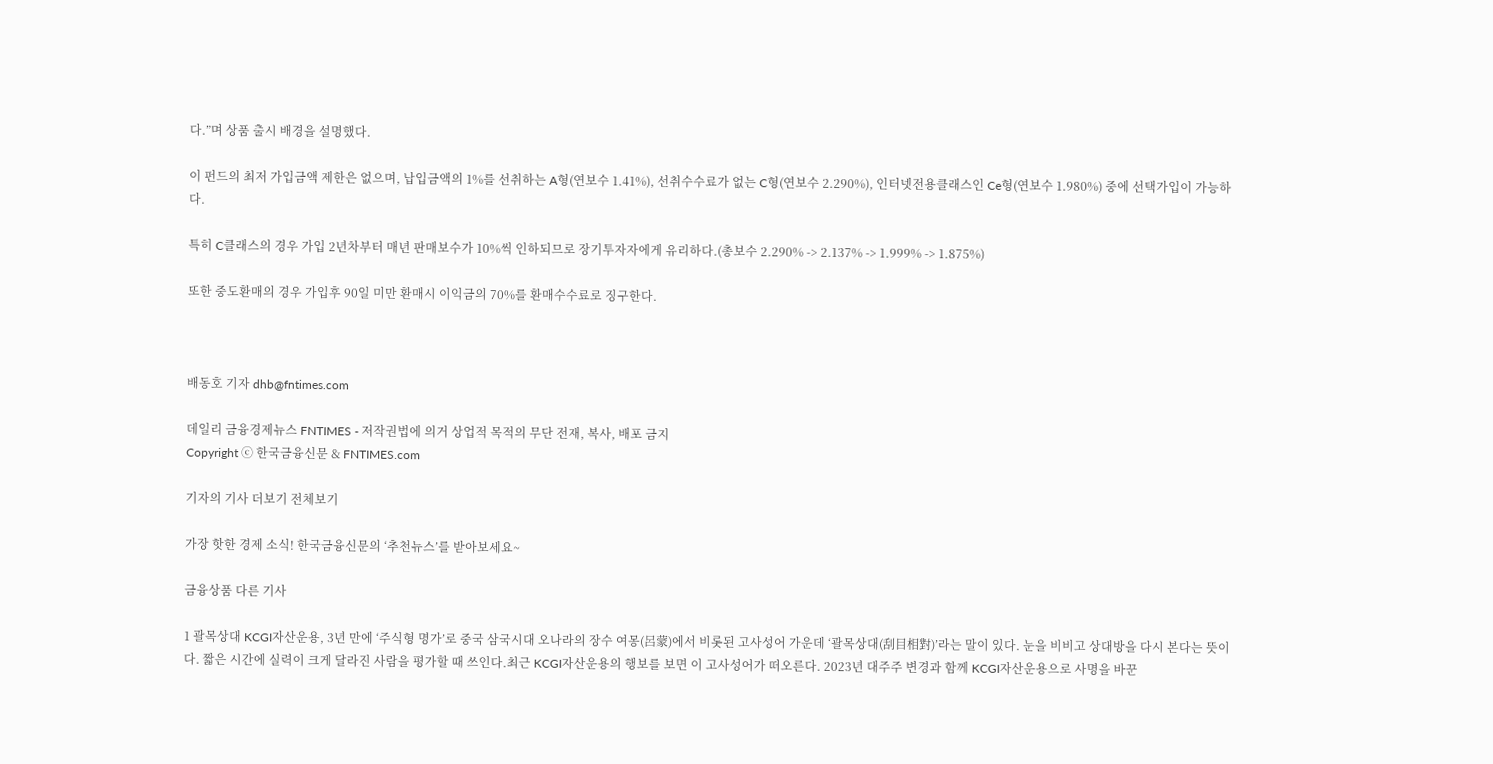다.”며 상품 출시 배경을 설명했다.

이 펀드의 최저 가입금액 제한은 없으며, 납입금액의 1%를 선취하는 A형(연보수 1.41%), 선취수수료가 없는 C형(연보수 2.290%), 인터넷전용클래스인 Ce형(연보수 1.980%) 중에 선택가입이 가능하다.

특히 C클래스의 경우 가입 2년차부터 매년 판매보수가 10%씩 인하되므로 장기투자자에게 유리하다.(총보수 2.290% -> 2.137% -> 1.999% -> 1.875%)

또한 중도환매의 경우 가입후 90일 미만 환매시 이익금의 70%를 환매수수료로 징구한다.



배동호 기자 dhb@fntimes.com

데일리 금융경제뉴스 FNTIMES - 저작권법에 의거 상업적 목적의 무단 전재, 복사, 배포 금지
Copyright ⓒ 한국금융신문 & FNTIMES.com

기자의 기사 더보기 전체보기

가장 핫한 경제 소식! 한국금융신문의 ‘추천뉴스’를 받아보세요~

금융상품 다른 기사

1 괄목상대 KCGI자산운용, 3년 만에 ‘주식형 명가’로 중국 삼국시대 오나라의 장수 여몽(呂蒙)에서 비롯된 고사성어 가운데 ‘괄목상대(刮目相對)’라는 말이 있다. 눈을 비비고 상대방을 다시 본다는 뜻이다. 짧은 시간에 실력이 크게 달라진 사람을 평가할 때 쓰인다.최근 KCGI자산운용의 행보를 보면 이 고사성어가 떠오른다. 2023년 대주주 변경과 함께 KCGI자산운용으로 사명을 바꾼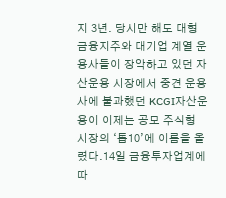지 3년. 당시만 해도 대형 금융지주와 대기업 계열 운용사들이 장악하고 있던 자산운용 시장에서 중견 운용사에 불과했던 KCGI자산운용이 이제는 공모 주식형 시장의 ‘톱10’에 이름을 올렸다.14일 금융투자업계에 따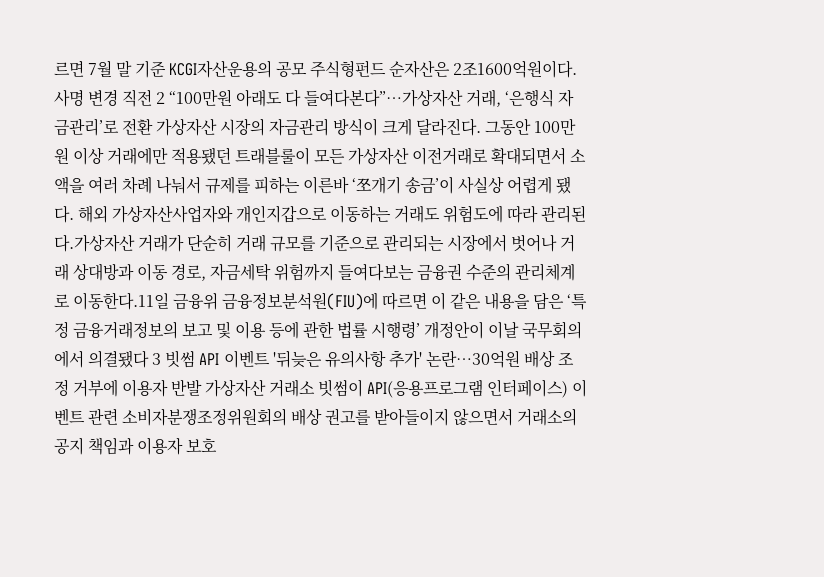르면 7월 말 기준 KCGI자산운용의 공모 주식형펀드 순자산은 2조1600억원이다. 사명 변경 직전 2 “100만원 아래도 다 들여다본다”…가상자산 거래, ‘은행식 자금관리’로 전환 가상자산 시장의 자금관리 방식이 크게 달라진다. 그동안 100만원 이상 거래에만 적용됐던 트래블룰이 모든 가상자산 이전거래로 확대되면서 소액을 여러 차례 나눠서 규제를 피하는 이른바 ‘쪼개기 송금’이 사실상 어렵게 됐다. 해외 가상자산사업자와 개인지갑으로 이동하는 거래도 위험도에 따라 관리된다.가상자산 거래가 단순히 거래 규모를 기준으로 관리되는 시장에서 벗어나 거래 상대방과 이동 경로, 자금세탁 위험까지 들여다보는 금융권 수준의 관리체계로 이동한다.11일 금융위 금융정보분석원(FIU)에 따르면 이 같은 내용을 담은 ‘특정 금융거래정보의 보고 및 이용 등에 관한 법률 시행령’ 개정안이 이날 국무회의에서 의결됐다 3 빗썸 API 이벤트 '뒤늦은 유의사항 추가' 논란…30억원 배상 조정 거부에 이용자 반발 가상자산 거래소 빗썸이 API(응용프로그램 인터페이스) 이벤트 관련 소비자분쟁조정위원회의 배상 권고를 받아들이지 않으면서 거래소의 공지 책임과 이용자 보호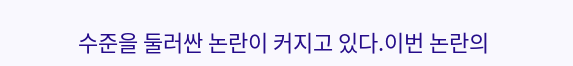수준을 둘러싼 논란이 커지고 있다.이번 논란의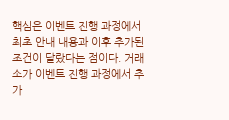핵심은 이벤트 진행 과정에서 최초 안내 내용과 이후 추가된 조건이 달랐다는 점이다. 거래소가 이벤트 진행 과정에서 추가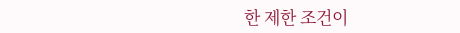한 제한 조건이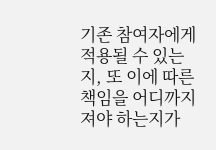기존 참여자에게 적용될 수 있는지, 또 이에 따른 책임을 어디까지 져야 하는지가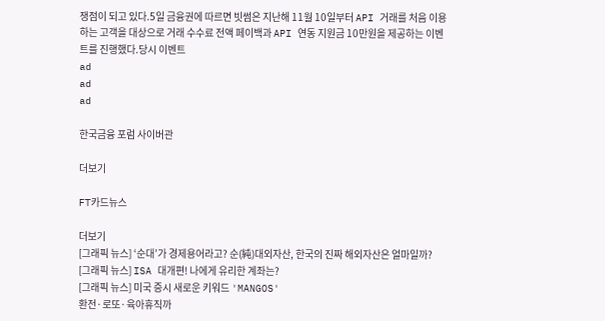쟁점이 되고 있다.5일 금융권에 따르면 빗썸은 지난해 11월 10일부터 API 거래를 처음 이용하는 고객을 대상으로 거래 수수료 전액 페이백과 API 연동 지원금 10만원을 제공하는 이벤트를 진행했다.당시 이벤트
ad
ad
ad

한국금융 포럼 사이버관

더보기

FT카드뉴스

더보기
[그래픽 뉴스] ‘순대’가 경제용어라고? 순(純)대외자산, 한국의 진짜 해외자산은 얼마일까?
[그래픽 뉴스] ISA 대개편! 나에게 유리한 계좌는?
[그래픽 뉴스] 미국 증시 새로운 키워드 'MANGOS'
환전·로또·육아휴직까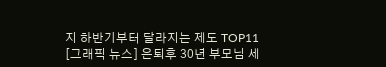지 하반기부터 달라지는 제도 TOP11
[그래픽 뉴스] 은퇴후 30년 부모님 세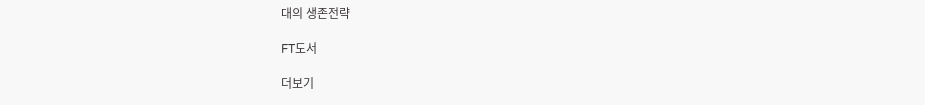대의 생존전략

FT도서

더보기